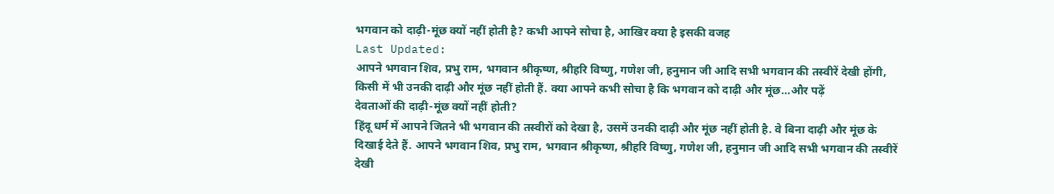भगवान को दाढ़ी-मूंछ क्यों नहीं होती है? कभी आपने सोचा है, आखिर क्या है इसकी वजह
Last Updated:
आपने भगवान शिव, प्रभु राम, भगवान श्रीकृष्ण, श्रीहरि विष्णु, गणेश जी, हनुमान जी आदि सभी भगवान की तस्वीरें देखी होंगी, किसी में भी उनकी दाढ़ी और मूंछ नहीं होती हैं. क्या आपने कभी सोचा है कि भगवान को दाढ़ी और मूंछ…और पढ़ें
देवताओं की दाढ़ी-मूंछ क्यों नहीं होती?
हिंदू धर्म में आपने जितने भी भगवान की तस्वीरों को देखा है, उसमें उनकी दाढ़ी और मूंछ नहीं होती है. वे बिना दाढ़ी और मूंछ के दिखाई देते हैं. आपने भगवान शिव, प्रभु राम, भगवान श्रीकृष्ण, श्रीहरि विष्णु, गणेश जी, हनुमान जी आदि सभी भगवान की तस्वीरें देखी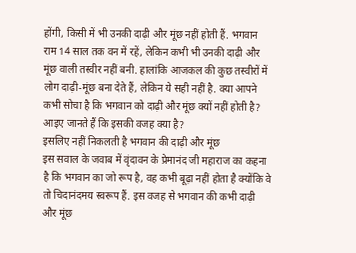होंगी, किसी में भी उनकी दाढ़ी और मूंछ नहीं होती हैं. भगवान राम 14 साल तक वन में रहें, लेकिन कभी भी उनकी दाढ़ी और मूंछ वाली तस्वीर नहीं बनी. हालांकि आजकल की कुछ तस्वीरों में लोग दाढ़ी-मूंछ बना देते हैं, लेकिन ये सही नहीं है. क्या आपने कभी सोचा है कि भगवान को दाढ़ी और मूंछ क्यों नहीं होती है? आइए जानते हैं कि इसकी वजह क्या है?
इसलिए नहीं निकलती है भगवान की दाढ़ी और मूंछ
इस सवाल के जवाब में वृंदावन के प्रेमानंद जी महाराज का कहना है कि भगवान का जो रूप है, वह कभी बूढ़ा नहीं होता है क्योंकि वे तो चिदानंदमय स्वरूप हैं. इस वजह से भगवान की कभी दाढ़ी और मूंछ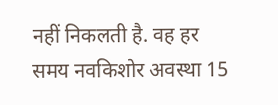नहीं निकलती है. वह हर समय नवकिशोर अवस्था 15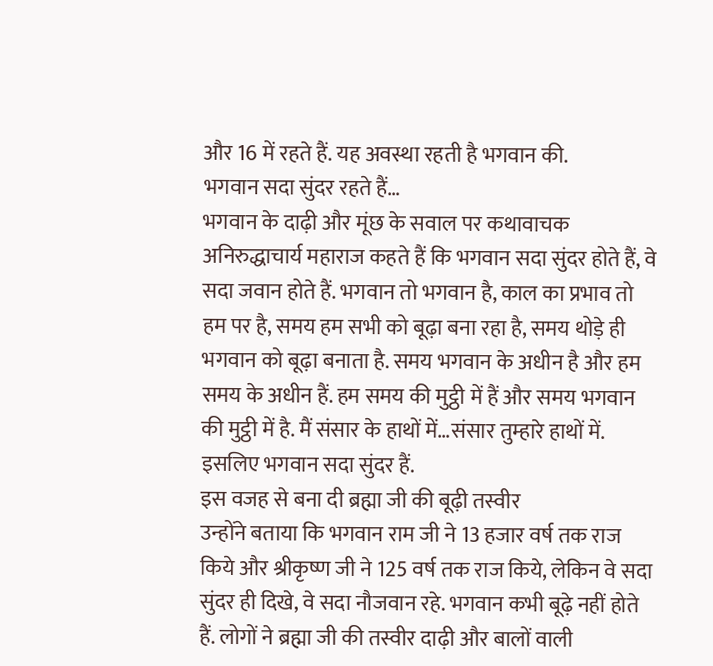और 16 में रहते हैं. यह अवस्था रहती है भगवान की.
भगवान सदा सुंदर रहते हैं…
भगवान के दाढ़ी और मूंछ के सवाल पर कथावाचक अनिरुद्धाचार्य महाराज कहते हैं कि भगवान सदा सुंदर होते हैं, वे सदा जवान होते हैं. भगवान तो भगवान है, काल का प्रभाव तो हम पर है, समय हम सभी को बूढ़ा बना रहा है, समय थोड़े ही भगवान को बूढ़ा बनाता है. समय भगवान के अधीन है और हम समय के अधीन हैं. हम समय की मुट्ठी में हैं और समय भगवान की मुट्ठी में है. मैं संसार के हाथों में…संसार तुम्हारे हाथों में. इसलिए भगवान सदा सुंदर हैं.
इस वजह से बना दी ब्रह्मा जी की बूढ़ी तस्वीर
उन्होंने बताया कि भगवान राम जी ने 13 हजार वर्ष तक राज किये और श्रीकृष्ण जी ने 125 वर्ष तक राज किये, लेकिन वे सदा सुंदर ही दिखे, वे सदा नौजवान रहे. भगवान कभी बूढ़े नहीं होते हैं. लोगों ने ब्रह्मा जी की तस्वीर दाढ़ी और बालों वाली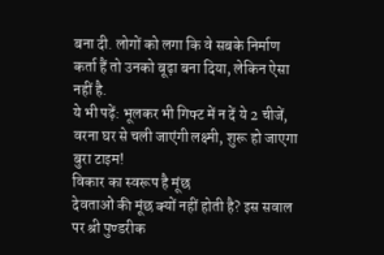बना दी. लोगों को लगा कि वे सबके निर्माण कर्ता हैं तो उनको बूढ़ा बना दिया, लेकिन ऐसा नहीं है.
ये भी पढ़ें: भूलकर भी गिफ्ट में न दें ये 2 चीजें, वरना घर से चली जाएंगी लक्ष्मी, शुरू हो जाएगा बुरा टाइम!
विकार का स्वरूप है मूंछ
देवताओं की मूंछ क्यों नहीं होती है? इस सवाल पर श्री पुण्डरीक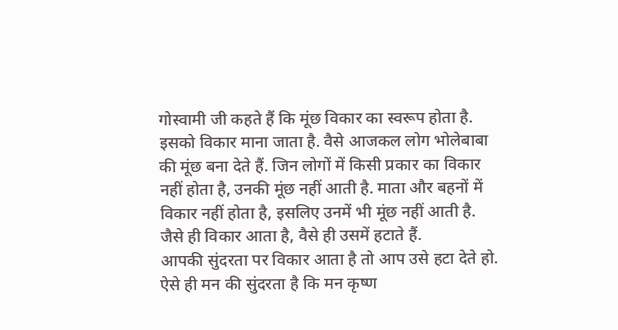गोस्वामी जी कहते हैं कि मूंछ विकार का स्वरूप होता है. इसको विकार माना जाता है. वैसे आजकल लोग भोलेबाबा की मूंछ बना देते हैं. जिन लोगों में किसी प्रकार का विकार नहीं होता है, उनकी मूंछ नहीं आती है. माता और बहनों में विकार नहीं होता है, इसलिए उनमें भी मूंछ नहीं आती है. जैसे ही विकार आता है, वैसे ही उसमें हटाते हैं.
आपकी सुंदरता पर विकार आता है तो आप उसे हटा देते हो. ऐसे ही मन की सुंदरता है कि मन कृष्ण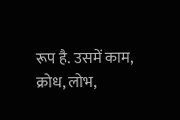रूप है. उसमें काम, क्रोध, लोभ,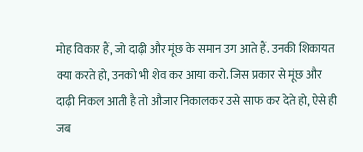मोह विकार हैं, जो दाढ़ी और मूंछ के समान उग आते हैं. उनकी शिकायत क्या करते हो, उनको भी शेव कर आया करो. जिस प्रकार से मूंछ और दाढ़ी निकल आती है तो औजार निकालकर उसे साफ कर देते हो, ऐसे ही जब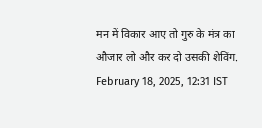मन में विकार आए तो गुरु के मंत्र का औजार लो और कर दो उसकी शेविंग.
February 18, 2025, 12:31 IST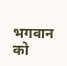भगवान को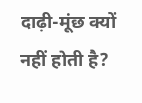दाढ़ी-मूंछ क्यों नहीं होती है?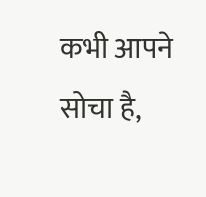कभी आपने सोचा है,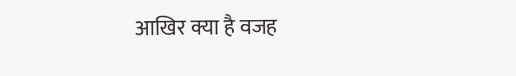आखिर क्या है वजह